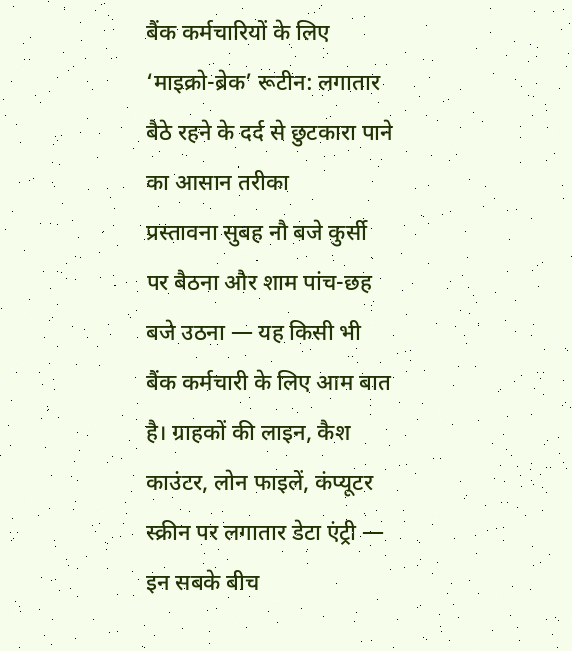बैंक कर्मचारियों के लिए ‘माइक्रो-ब्रेक’ रूटीन: लगातार बैठे रहने के दर्द से छुटकारा पाने का आसान तरीका
प्रस्तावना सुबह नौ बजे कुर्सी पर बैठना और शाम पांच-छह बजे उठना — यह किसी भी बैंक कर्मचारी के लिए आम बात है। ग्राहकों की लाइन, कैश काउंटर, लोन फाइलें, कंप्यूटर स्क्रीन पर लगातार डेटा एंट्री — इन सबके बीच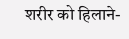शरीर को हिलाने-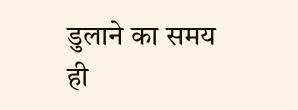डुलाने का समय ही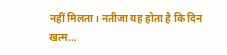नहीं मिलता। नतीजा यह होता है कि दिन खत्म…